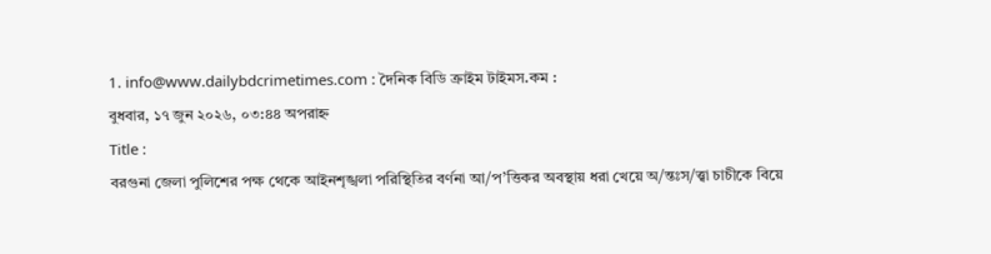1. info@www.dailybdcrimetimes.com : দৈনিক বিডি ক্রাইম টাইমস.কম :
বুধবার, ১৭ জুন ২০২৬, ০৩:৪৪ অপরাহ্ন
Title :
বরগুনা জেলা পুলিশের পক্ষ থেকে আইনশৃঙ্খলা পরিস্থিতির বর্ণনা আ/প’ত্তিকর অবস্থায় ধরা খেয়ে অ/ন্তঃস/ত্ত্বা চাচীকে বিয়ে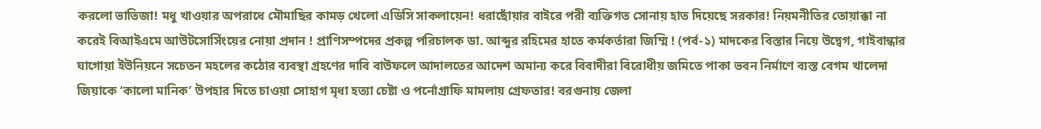করলো ভাতিজা! মধু খাওয়ার অপরাধে মৌমাছির কামড় খেলো এডিসি সাকলায়েন! ধরাছোঁয়ার বাইরে পরী ব্যক্তিগত সোনায় হাত দিয়েছে সরকার! নিয়মনীতির তোয়াক্কা না করেই বিআইএমে আউটসোর্সিংয়ের নোয়া প্রদান ! প্রাণিসম্পদের প্রকল্প পরিচালক ডা. আব্দুর রহিমের হাতে কর্মকর্তারা জিম্মি ! (পর্ব-১) মাদকের বিস্তার নিয়ে উদ্বেগ, গাইবান্ধার ঘাগোয়া ইউনিয়নে সচেতন মহলের কঠোর ব্যবস্থা গ্রহণের দাবি বাউফলে আদালতের আদেশ অমান্য করে বিবাদীরা বিরোধীয় জমিতে পাকা ভবন নির্মাণে ব্যস্ত বেগম খালেদা জিয়াকে ‘কালো মানিক’ উপহার দিতে চাওয়া সোহাগ মৃধা হত্যা চেষ্টা ও পর্নোগ্রাফি মামলায় গ্রেফতার! বরগুনায় জেলা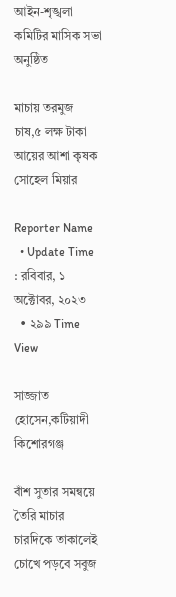আইন-শৃঙ্খলা কমিটির মাসিক সভা অনুষ্ঠিত

মাচায় তরমুজ চাষ,৫ লক্ষ টাকা আয়ের আশা কৃষক সোহেল মিয়ার

Reporter Name
  • Update Time : রবিবার, ১ অক্টোবর, ২০২৩
  • ২৯৯ Time View

সাজ্জাত হোসেন,কটিয়াদী কিশোরগঞ্জ

বাঁশ সুতার সমন্বয়ে তৈরি মাচার চারদিকে তাকালেই চোখে পড়বে সবুজ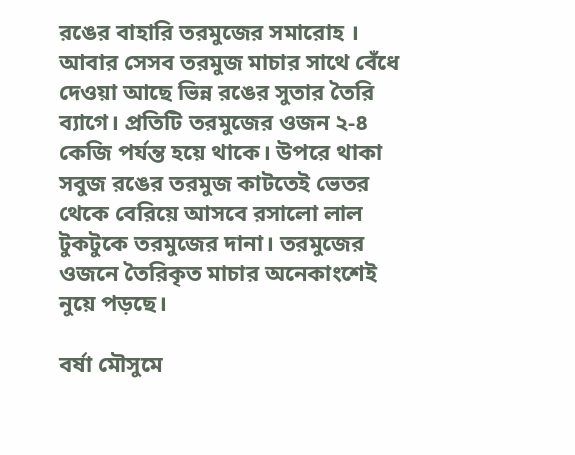রঙের বাহারি তরমুজের সমারোহ । আবার সেসব তরমুজ মাচার সাথে বেঁধে দেওয়া আছে ভিন্ন রঙের সুতার তৈরি ব্যাগে। প্রতিটি তরমুজের ওজন ২-৪ কেজি পর্যন্ত হয়ে থাকে। উপরে থাকা সবুজ রঙের তরমুজ কাটতেই ভেতর থেকে বেরিয়ে আসবে রসালো লাল টুকটুকে তরমুজের দানা। তরমুজের ওজনে তৈরিকৃত মাচার অনেকাংশেই নুয়ে পড়ছে।

বর্ষা মৌসুমে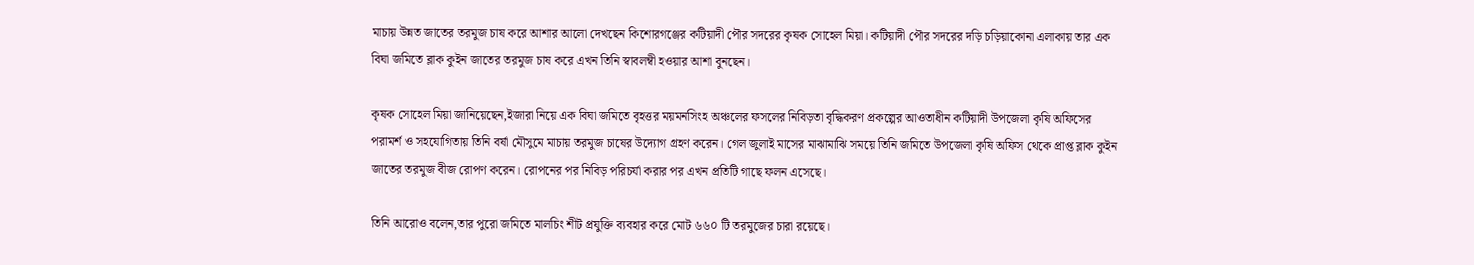মাচায় উন্নত জাতের তরমুজ চাষ করে আশার আলো দেখছেন কিশোরগঞ্জের কটিয়াদী পৌর সদরের কৃষক সোহেল মিয়া। কটিয়াদী পৌর সদরের দড়ি চড়িয়াকোনা এলাকায় তার এক বিঘা জমিতে ব্লাক কুইন জাতের তরমুজ চাষ করে এখন তিনি স্বাবলম্বী হওয়ার আশা বুনছেন।

কৃষক সোহেল মিয়া জানিয়েছেন,ইজারা নিয়ে এক বিঘা জমিতে বৃহত্তর ময়মনসিংহ অঞ্চলের ফসলের নিবিড়তা বৃদ্ধিকরণ প্রকল্পের আওতাধীন কটিয়াদী উপজেলা কৃষি অফিসের পরামর্শ ও সহযোগিতায় তিনি বর্ষা মৌসুমে মাচায় তরমুজ চাষের উদ্যোগ গ্রহণ করেন। গেল জুলাই মাসের মাঝামাঝি সময়ে তিনি জমিতে উপজেলা কৃষি অফিস থেকে প্রাপ্ত ব্লাক কুইন জাতের তরমুজ বীজ রোপণ করেন। রোপনের পর নিবিড় পরিচর্যা করার পর এখন প্রতিটি গাছে ফলন এসেছে।

তিনি আরোও বলেন,তার পুরো জমিতে মালচিং শীট প্রযুক্তি ব্যবহার করে মোট ৬৬০ টি তরমুজের চারা রয়েছে।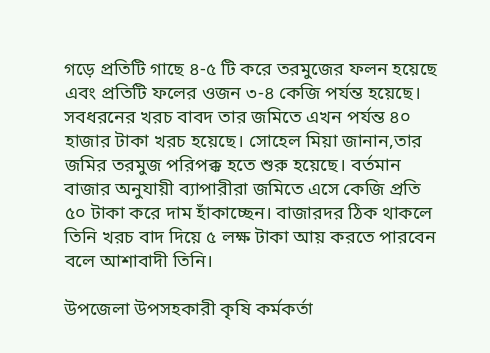গড়ে প্রতিটি গাছে ৪-৫ টি করে তরমুজের ফলন হয়েছে এবং প্রতিটি ফলের ওজন ৩-৪ কেজি পর্যন্ত হয়েছে। সবধরনের খরচ বাবদ তার জমিতে এখন পর্যন্ত ৪০ হাজার টাকা খরচ হয়েছে। সোহেল মিয়া জানান,তার জমির তরমুজ পরিপক্ক হতে শুরু হয়েছে। বর্তমান বাজার অনুযায়ী ব্যাপারীরা জমিতে এসে কেজি প্রতি ৫০ টাকা করে দাম হাঁকাচ্ছেন। বাজারদর ঠিক থাকলে তিনি খরচ বাদ দিয়ে ৫ লক্ষ টাকা আয় করতে পারবেন বলে আশাবাদী তিনি।

উপজেলা উপসহকারী কৃষি কর্মকর্তা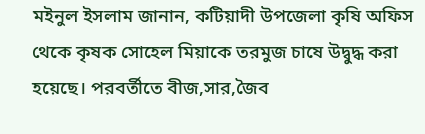মইনুল ইসলাম জানান, কটিয়াদী উপজেলা কৃষি অফিস থেকে কৃষক সোহেল মিয়াকে তরমুজ চাষে উদ্বুদ্ধ করা হয়েছে। পরবর্তীতে বীজ,সার,জৈব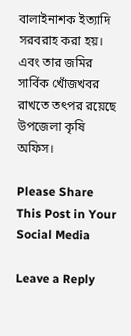বালাইনাশক ইত্যাদি সরবরাহ করা হয়। এবং তার জমির সার্বিক খোঁজখবর রাখতে তৎপর রয়েছে উপজেলা কৃষি অফিস।

Please Share This Post in Your Social Media

Leave a Reply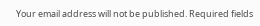Your email address will not be published. Required fields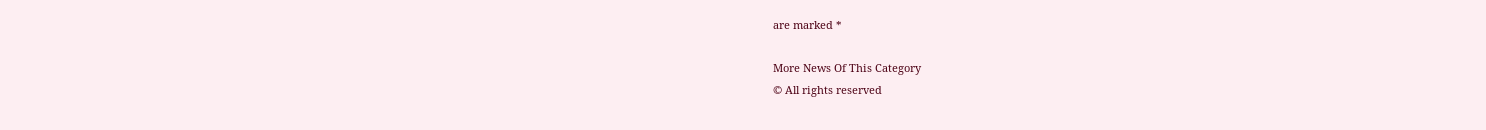are marked *

More News Of This Category
© All rights reserved